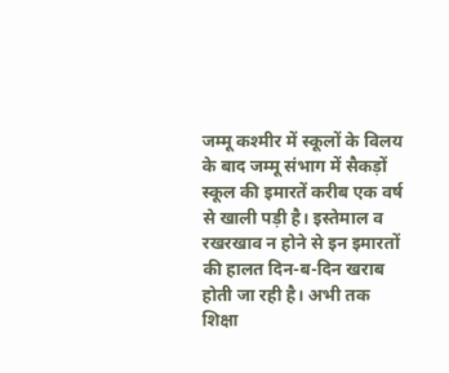जम्मू कश्मीर में स्कूलों के विलय के बाद जम्मू संभाग में सैकड़ों स्कूल की इमारतें करीब एक वर्ष से खाली पड़ी है। इस्तेमाल व रखरखाव न होने से इन इमारतों की हालत दिन-ब-दिन खराब होती जा रही है। अभी तक शिक्षा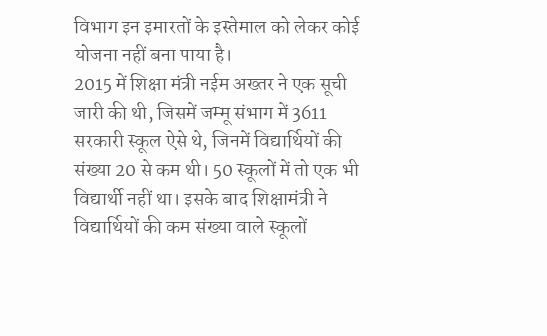विभाग इन इमारतों के इस्तेमाल को लेकर कोई योजना नहीं बना पाया है।
2015 में शिक्षा मंत्री नईम अख्तर ने एक सूची जारी की थी, जिसमें जम्मू संभाग में 3611 सरकारी स्कूल ऐसे थे, जिनमें विद्यार्थियों की संख्या 20 से कम थी। 50 स्कूलों में तो एक भी विद्यार्थी नहीं था। इसके बाद शिक्षामंत्री ने विद्यार्थियों की कम संख्या वाले स्कूलों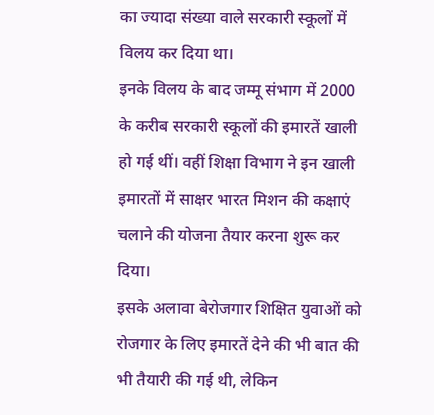का ज्यादा संख्या वाले सरकारी स्कूलों में विलय कर दिया था।
इनके विलय के बाद जम्मू संभाग में 2000 के करीब सरकारी स्कूलों की इमारतें खाली हो गई थीं। वहीं शिक्षा विभाग ने इन खाली इमारतों में साक्षर भारत मिशन की कक्षाएं चलाने की योजना तैयार करना शुरू कर दिया।
इसके अलावा बेरोजगार शिक्षित युवाओं को रोजगार के लिए इमारतें देने की भी बात की भी तैयारी की गई थी, लेकिन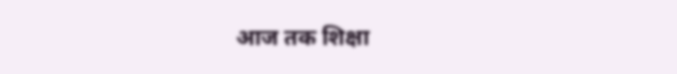आज तक शिक्षा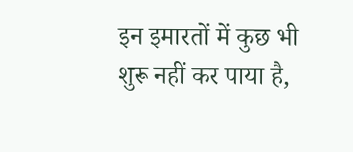इन इमारतों में कुछ भी शुरू नहीं कर पाया है,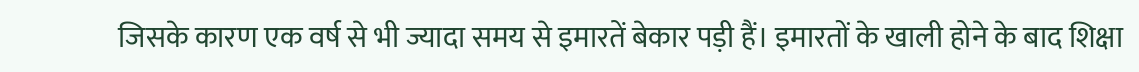जिसके कारण एक वर्ष से भी ज्यादा समय से इमारतें बेकार पड़ी हैं। इमारतों के खाली होने के बाद शिक्षा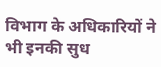विभाग के अधिकारियों ने भी इनकी सुध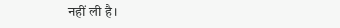नहीं ली है।